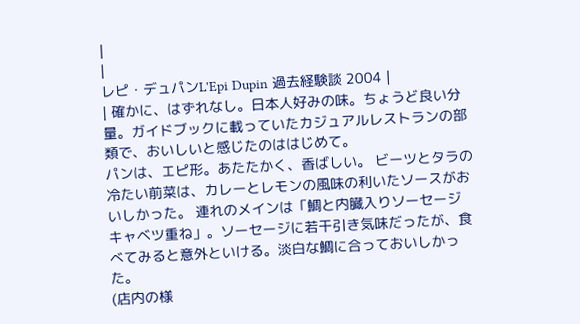|
|
レピ・デュパンL'Epi Dupin 過去経験談 2004 |
| 確かに、はずれなし。日本人好みの味。ちょうど良い分量。ガイドブックに載っていたカジュアルレストランの部類で、おいしいと感じたのははじめて。
パンは、エピ形。あたたかく、香ばしい。 ビーツとタラの冷たい前菜は、カレーとレモンの風味の利いたソースがおいしかった。 連れのメインは「鯛と内臓入りソーセージ キャベツ重ね」。ソーセージに若干引き気味だったが、食べてみると意外といける。淡白な鯛に合っておいしかった。
(店内の様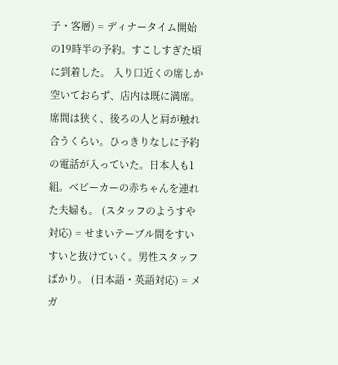子・客層) = ディナータイム開始の19時半の予約。すこしすぎた頃に到着した。 入り口近くの席しか空いておらず、店内は既に満席。席間は狭く、後ろの人と肩が触れ合うくらい。ひっきりなしに予約の電話が入っていた。日本人も1組。ベビーカーの赤ちゃんを連れた夫婦も。 (スタッフのようすや対応) = せまいテーブル間をすいすいと抜けていく。男性スタッフばかり。 (日本語・英語対応) = メガ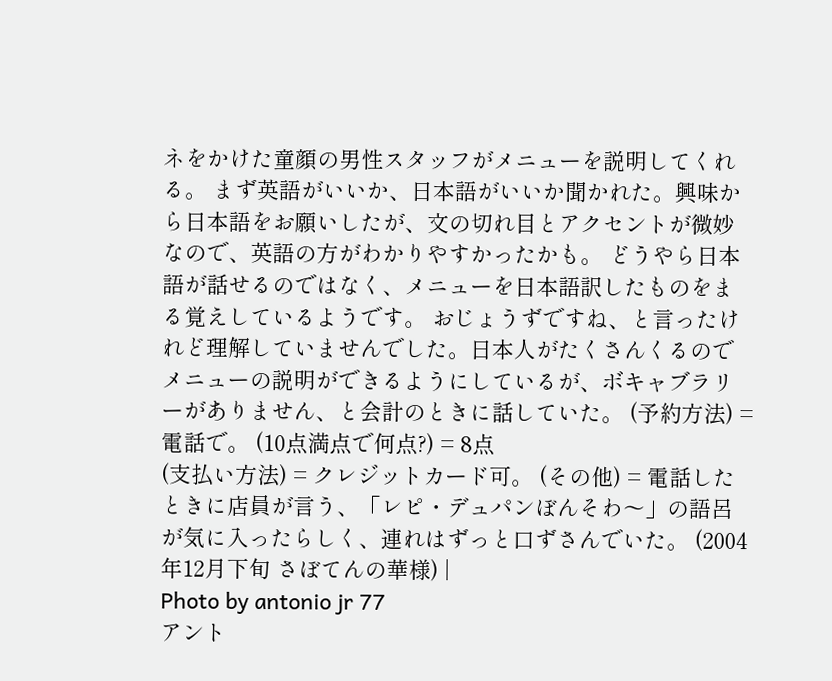ネをかけた童顔の男性スタッフがメニューを説明してくれる。 まず英語がいいか、日本語がいいか聞かれた。興味から日本語をお願いしたが、文の切れ目とアクセントが微妙なので、英語の方がわかりやすかったかも。 どうやら日本語が話せるのではなく、メニューを日本語訳したものをまる覚えしているようです。 おじょうずですね、と言ったけれど理解していませんでした。日本人がたくさんくるのでメニューの説明ができるようにしているが、ボキャブラリーがありません、と会計のときに話していた。 (予約方法) = 電話で。 (10点満点で何点?) = 8点
(支払い方法) = クレジットカード可。 (その他) = 電話したときに店員が言う、「レピ・デュパンぼんそわ〜」の語呂が気に入ったらしく、連れはずっと口ずさんでいた。 (2004年12月下旬 さぼてんの華様) |
Photo by antonio jr 77
アント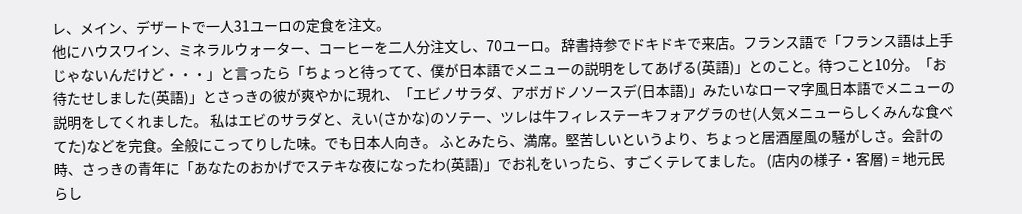レ、メイン、デザートで一人31ユーロの定食を注文。
他にハウスワイン、ミネラルウォーター、コーヒーを二人分注文し、70ユーロ。 辞書持参でドキドキで来店。フランス語で「フランス語は上手じゃないんだけど・・・」と言ったら「ちょっと待ってて、僕が日本語でメニューの説明をしてあげる(英語)」とのこと。待つこと10分。「お待たせしました(英語)」とさっきの彼が爽やかに現れ、「エビノサラダ、アボガドノソースデ(日本語)」みたいなローマ字風日本語でメニューの説明をしてくれました。 私はエビのサラダと、えい(さかな)のソテー、ツレは牛フィレステーキフォアグラのせ(人気メニューらしくみんな食べてた)などを完食。全般にこってりした味。でも日本人向き。 ふとみたら、満席。堅苦しいというより、ちょっと居酒屋風の騒がしさ。会計の時、さっきの青年に「あなたのおかげでステキな夜になったわ(英語)」でお礼をいったら、すごくテレてました。 (店内の様子・客層) = 地元民らし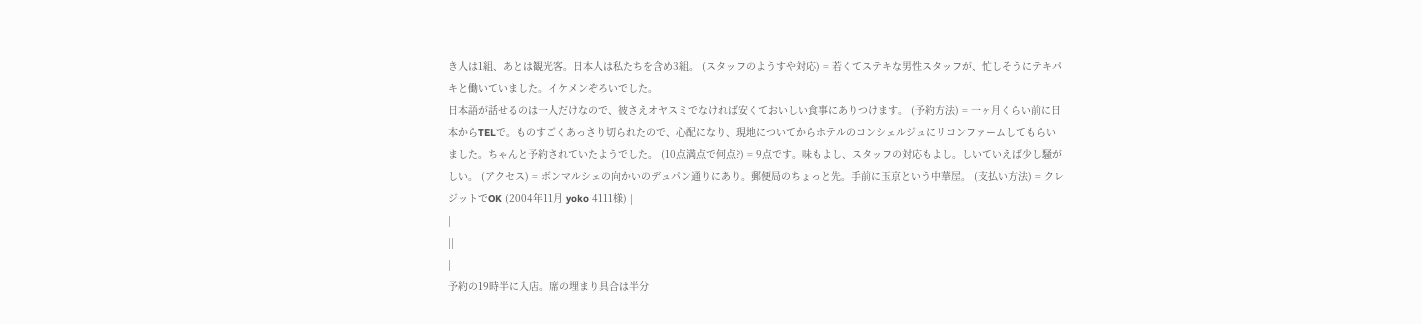き人は1組、あとは観光客。日本人は私たちを含め3組。 (スタッフのようすや対応) = 若くてステキな男性スタッフが、忙しそうにテキパキと働いていました。イケメンぞろいでした。
日本語が話せるのは一人だけなので、彼さえオヤスミでなければ安くておいしい食事にありつけます。 (予約方法) = 一ヶ月くらい前に日本からTELで。ものすごくあっさり切られたので、心配になり、現地についてからホテルのコンシェルジュにリコンファームしてもらいました。ちゃんと予約されていたようでした。 (10点満点で何点?) = 9点です。味もよし、スタッフの対応もよし。しいていえば少し騒がしい。 (アクセス) = ボンマルシェの向かいのデュパン通りにあり。郵便局のちょっと先。手前に玉京という中華屋。 (支払い方法) = クレジットでOK (2004年11月 yoko 4111様) |
|
||
|
予約の19時半に入店。席の埋まり具合は半分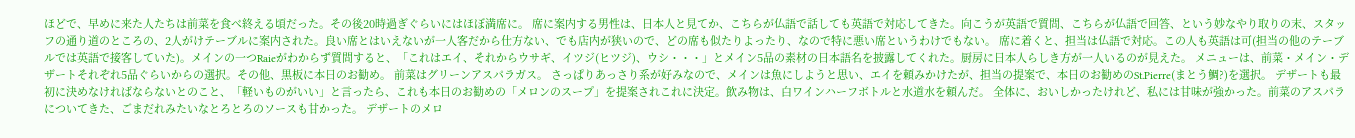ほどで、早めに来た人たちは前菜を食べ終える頃だった。その後20時過ぎぐらいにはほぼ満席に。 席に案内する男性は、日本人と見てか、こちらが仏語で話しても英語で対応してきた。向こうが英語で質問、こちらが仏語で回答、という妙なやり取りの末、スタッフの通り道のところの、2人がけテーブルに案内された。良い席とはいえないが一人客だから仕方ない、でも店内が狭いので、どの席も似たりよったり、なので特に悪い席というわけでもない。 席に着くと、担当は仏語で対応。この人も英語は可(担当の他のテーブルでは英語で接客していた)。メインの一つRaieがわからず質問すると、「これはエイ、それからウサギ、イツジ(ヒツジ)、ウシ・・・」とメイン5品の素材の日本語名を披露してくれた。厨房に日本人らしき方が一人いるのが見えた。 メニューは、前菜・メイン・デザートそれぞれ5品ぐらいからの選択。その他、黒板に本日のお勧め。 前菜はグリーンアスパラガス。 さっぱりあっさり系が好みなので、メインは魚にしようと思い、エイを頼みかけたが、担当の提案で、本日のお勧めのSt.Pierre(まとう鯛?)を選択。 デザートも最初に決めなければならないとのこと、「軽いものがいい」と言ったら、これも本日のお勧めの「メロンのスープ」を提案されこれに決定。飲み物は、白ワインハーフボトルと水道水を頼んだ。 全体に、おいしかったけれど、私には甘味が強かった。前菜のアスパラについてきた、ごまだれみたいなとろとろのソースも甘かった。 デザートのメロ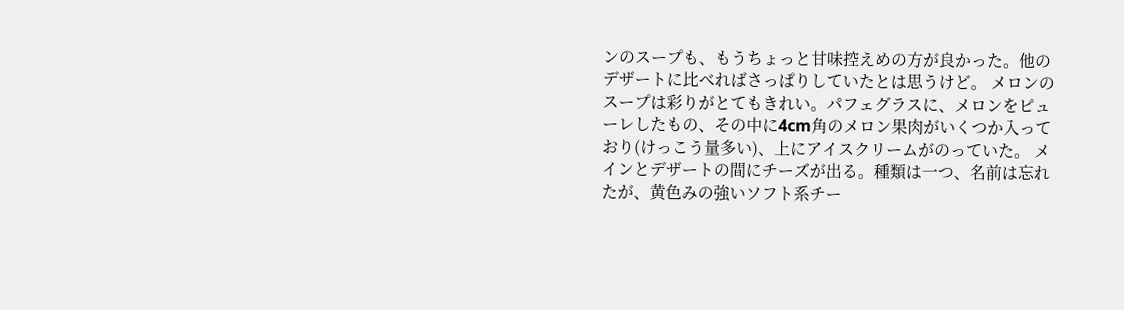ンのスープも、もうちょっと甘味控えめの方が良かった。他のデザートに比べればさっぱりしていたとは思うけど。 メロンのスープは彩りがとてもきれい。パフェグラスに、メロンをピューレしたもの、その中に4cm角のメロン果肉がいくつか入っており(けっこう量多い)、上にアイスクリームがのっていた。 メインとデザートの間にチーズが出る。種類は一つ、名前は忘れたが、黄色みの強いソフト系チー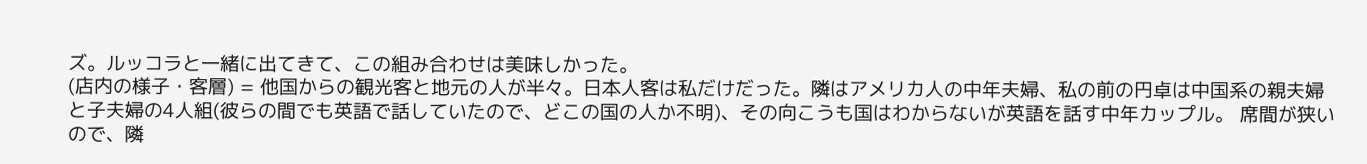ズ。ルッコラと一緒に出てきて、この組み合わせは美味しかった。
(店内の様子・客層) = 他国からの観光客と地元の人が半々。日本人客は私だけだった。隣はアメリカ人の中年夫婦、私の前の円卓は中国系の親夫婦と子夫婦の4人組(彼らの間でも英語で話していたので、どこの国の人か不明)、その向こうも国はわからないが英語を話す中年カップル。 席間が狭いので、隣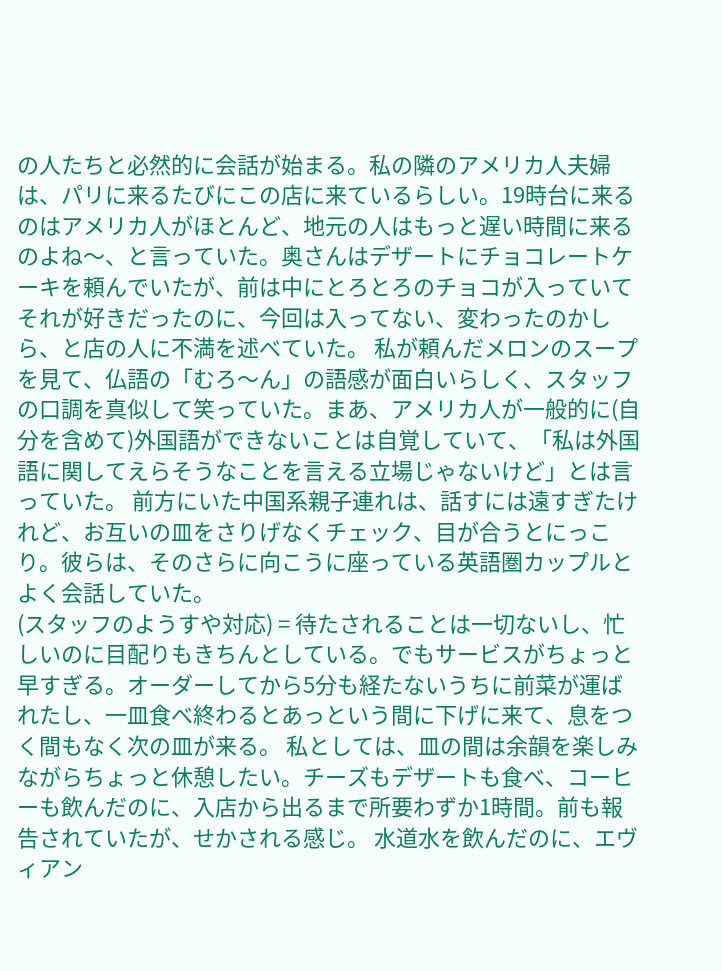の人たちと必然的に会話が始まる。私の隣のアメリカ人夫婦は、パリに来るたびにこの店に来ているらしい。19時台に来るのはアメリカ人がほとんど、地元の人はもっと遅い時間に来るのよね〜、と言っていた。奥さんはデザートにチョコレートケーキを頼んでいたが、前は中にとろとろのチョコが入っていてそれが好きだったのに、今回は入ってない、変わったのかしら、と店の人に不満を述べていた。 私が頼んだメロンのスープを見て、仏語の「むろ〜ん」の語感が面白いらしく、スタッフの口調を真似して笑っていた。まあ、アメリカ人が一般的に(自分を含めて)外国語ができないことは自覚していて、「私は外国語に関してえらそうなことを言える立場じゃないけど」とは言っていた。 前方にいた中国系親子連れは、話すには遠すぎたけれど、お互いの皿をさりげなくチェック、目が合うとにっこり。彼らは、そのさらに向こうに座っている英語圏カップルとよく会話していた。
(スタッフのようすや対応) = 待たされることは一切ないし、忙しいのに目配りもきちんとしている。でもサービスがちょっと早すぎる。オーダーしてから5分も経たないうちに前菜が運ばれたし、一皿食べ終わるとあっという間に下げに来て、息をつく間もなく次の皿が来る。 私としては、皿の間は余韻を楽しみながらちょっと休憩したい。チーズもデザートも食べ、コーヒーも飲んだのに、入店から出るまで所要わずか1時間。前も報告されていたが、せかされる感じ。 水道水を飲んだのに、エヴィアン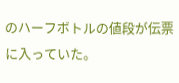のハーフボトルの値段が伝票に入っていた。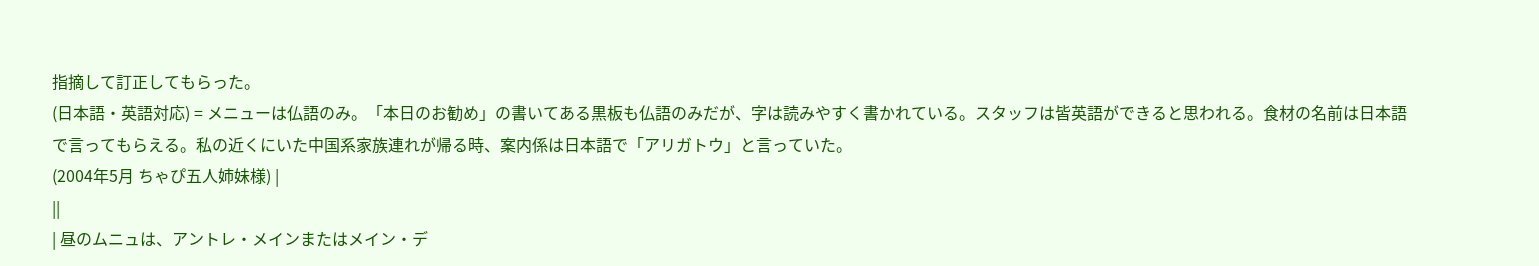指摘して訂正してもらった。
(日本語・英語対応) = メニューは仏語のみ。「本日のお勧め」の書いてある黒板も仏語のみだが、字は読みやすく書かれている。スタッフは皆英語ができると思われる。食材の名前は日本語で言ってもらえる。私の近くにいた中国系家族連れが帰る時、案内係は日本語で「アリガトウ」と言っていた。
(2004年5月 ちゃぴ五人姉妹様) |
||
| 昼のムニュは、アントレ・メインまたはメイン・デ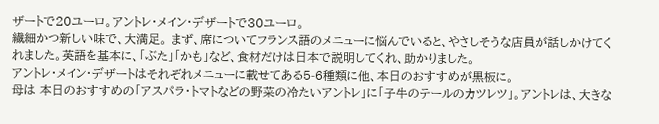ザートで20ユーロ。アントレ・メイン・デザートで30ユーロ。
繊細かつ新しい味で、大満足。 まず、席についてフランス語のメニューに悩んでいると、やさしそうな店員が話しかけてくれました。英語を基本に、「ぶた」「かも」など、食材だけは日本で説明してくれ、助かりました。
アントレ・メイン・デザートはそれぞれメニューに載せてある5-6種類に他、本日のおすすめが黒板に。
母は 本日のおすすめの「アスパラ・トマトなどの野菜の冷たいアントレ」に「子牛のテールのカツレツ」。アントレは、大きな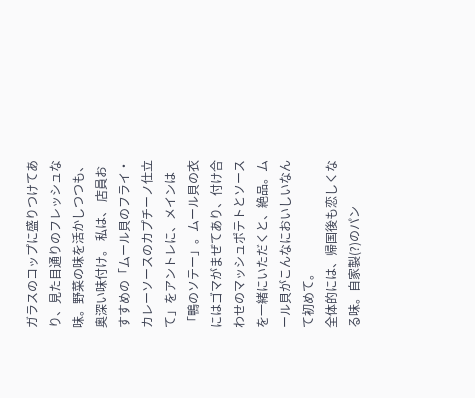ガラスのコップに盛りつけてあり、見た目通りのフレッシュな味。野菜の味を活かしつつも、奥深い味付け。 私は、 店員おすすめの「ムール貝のフライ・カレーソースのカプチーノ仕立て」をアントレに、メインは「鴨のソテー」。ムール貝の衣にはゴマがまぜてあり、付け合わせのマッシュポテトとソースを一緒にいただくと、絶品。ムール貝がこんなにおいしいなんて初めて。
全体的には、帰国後も恋しくなる味。自家製(?)のパン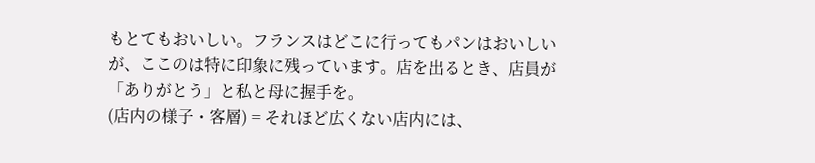もとてもおいしい。フランスはどこに行ってもパンはおいしいが、ここのは特に印象に残っています。店を出るとき、店員が「ありがとう」と私と母に握手を。
(店内の様子・客層) = それほど広くない店内には、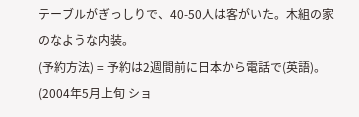テーブルがぎっしりで、40-50人は客がいた。木組の家のなような内装。
(予約方法) = 予約は2週間前に日本から電話で(英語)。
(2004年5月上旬 ショ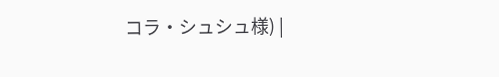コラ・シュシュ様) |